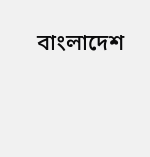বাংলাদেশ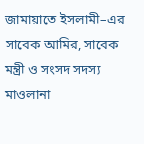জামায়াতে ইসলামী–এর সাবেক আমির, সাবেক মন্ত্রী ও সংসদ সদস্য মাওলানা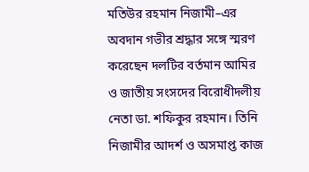মতিউর রহমান নিজামী–এর অবদান গভীর শ্রদ্ধার সঙ্গে স্মরণ করেছেন দলটির বর্তমান আমির ও জাতীয় সংসদের বিরোধীদলীয় নেতা ডা. শফিকুর রহমান। তিনি নিজামীর আদর্শ ও অসমাপ্ত কাজ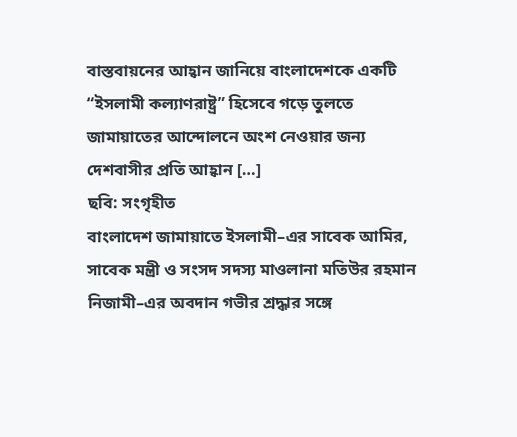বাস্তবায়নের আহ্বান জানিয়ে বাংলাদেশকে একটি “ইসলামী কল্যাণরাষ্ট্র” হিসেবে গড়ে তুলতে জামায়াতের আন্দোলনে অংশ নেওয়ার জন্য দেশবাসীর প্রতি আহ্বান […]
ছবি: সংগৃহীত
বাংলাদেশ জামায়াতে ইসলামী–এর সাবেক আমির, সাবেক মন্ত্রী ও সংসদ সদস্য মাওলানা মতিউর রহমান নিজামী–এর অবদান গভীর শ্রদ্ধার সঙ্গে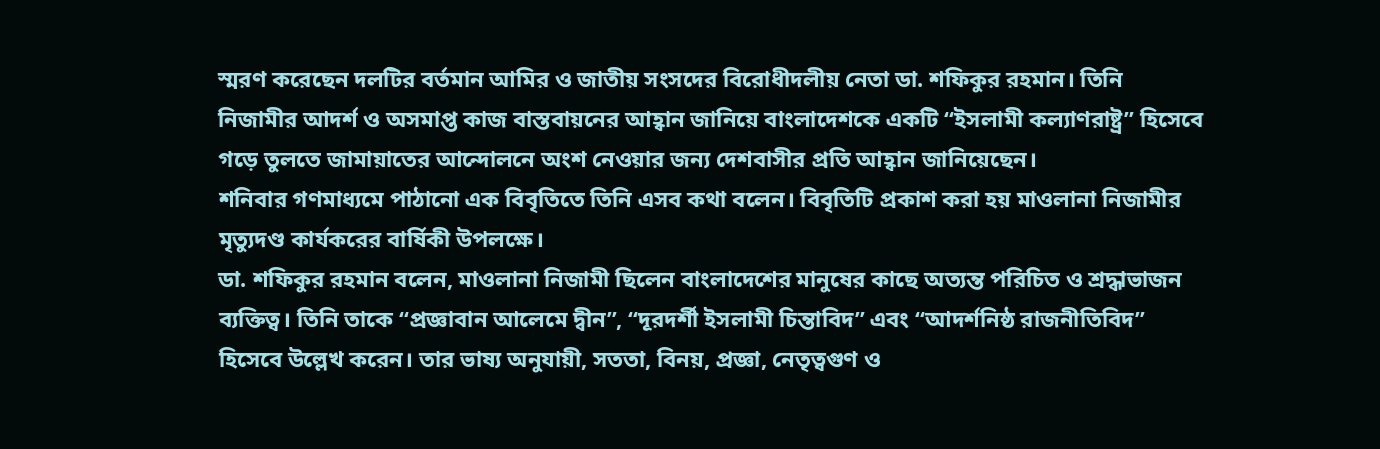স্মরণ করেছেন দলটির বর্তমান আমির ও জাতীয় সংসদের বিরোধীদলীয় নেতা ডা. শফিকুর রহমান। তিনি নিজামীর আদর্শ ও অসমাপ্ত কাজ বাস্তবায়নের আহ্বান জানিয়ে বাংলাদেশকে একটি “ইসলামী কল্যাণরাষ্ট্র” হিসেবে গড়ে তুলতে জামায়াতের আন্দোলনে অংশ নেওয়ার জন্য দেশবাসীর প্রতি আহ্বান জানিয়েছেন।
শনিবার গণমাধ্যমে পাঠানো এক বিবৃতিতে তিনি এসব কথা বলেন। বিবৃতিটি প্রকাশ করা হয় মাওলানা নিজামীর মৃত্যুদণ্ড কার্যকরের বার্ষিকী উপলক্ষে।
ডা. শফিকুর রহমান বলেন, মাওলানা নিজামী ছিলেন বাংলাদেশের মানুষের কাছে অত্যন্ত পরিচিত ও শ্রদ্ধাভাজন ব্যক্তিত্ব। তিনি তাকে “প্রজ্ঞাবান আলেমে দ্বীন”, “দূরদর্শী ইসলামী চিন্তাবিদ” এবং “আদর্শনিষ্ঠ রাজনীতিবিদ” হিসেবে উল্লেখ করেন। তার ভাষ্য অনুযায়ী, সততা, বিনয়, প্রজ্ঞা, নেতৃত্বগুণ ও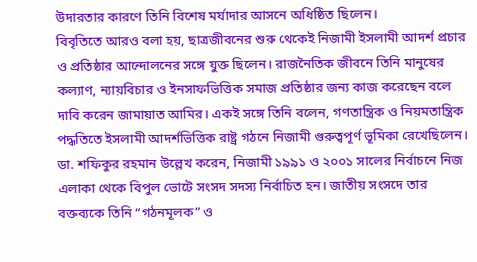উদারতার কারণে তিনি বিশেষ মর্যাদার আসনে অধিষ্ঠিত ছিলেন।
বিবৃতিতে আরও বলা হয়, ছাত্রজীবনের শুরু থেকেই নিজামী ইসলামী আদর্শ প্রচার ও প্রতিষ্ঠার আন্দোলনের সঙ্গে যুক্ত ছিলেন। রাজনৈতিক জীবনে তিনি মানুষের কল্যাণ, ন্যায়বিচার ও ইনসাফভিত্তিক সমাজ প্রতিষ্ঠার জন্য কাজ করেছেন বলে দাবি করেন জামায়াত আমির। একই সঙ্গে তিনি বলেন, গণতান্ত্রিক ও নিয়মতান্ত্রিক পদ্ধতিতে ইসলামী আদর্শভিত্তিক রাষ্ট্র গঠনে নিজামী গুরুত্বপূর্ণ ভূমিকা রেখেছিলেন।
ডা. শফিকুর রহমান উল্লেখ করেন, নিজামী ১৯৯১ ও ২০০১ সালের নির্বাচনে নিজ এলাকা থেকে বিপুল ভোটে সংসদ সদস্য নির্বাচিত হন। জাতীয় সংসদে তার বক্তব্যকে তিনি “গঠনমূলক” ও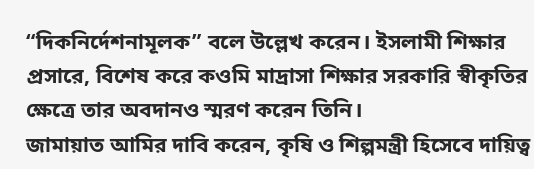“দিকনির্দেশনামূলক” বলে উল্লেখ করেন। ইসলামী শিক্ষার প্রসারে, বিশেষ করে কওমি মাদ্রাসা শিক্ষার সরকারি স্বীকৃতির ক্ষেত্রে তার অবদানও স্মরণ করেন তিনি।
জামায়াত আমির দাবি করেন, কৃষি ও শিল্পমন্ত্রী হিসেবে দায়িত্ব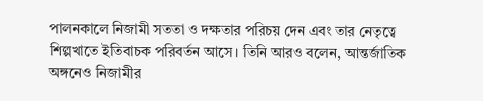পালনকালে নিজামী সততা ও দক্ষতার পরিচয় দেন এবং তার নেতৃত্বে শিল্পখাতে ইতিবাচক পরিবর্তন আসে। তিনি আরও বলেন, আন্তর্জাতিক অঙ্গনেও নিজামীর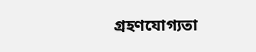গ্রহণযোগ্যতা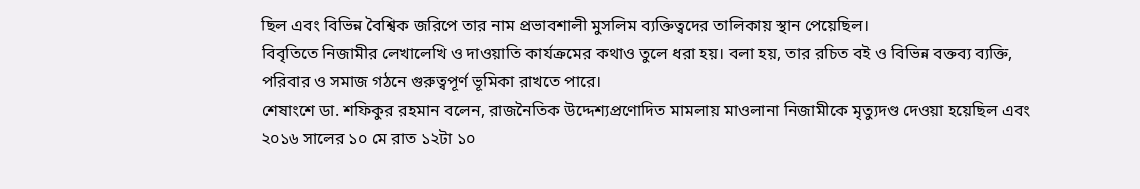ছিল এবং বিভিন্ন বৈশ্বিক জরিপে তার নাম প্রভাবশালী মুসলিম ব্যক্তিত্বদের তালিকায় স্থান পেয়েছিল।
বিবৃতিতে নিজামীর লেখালেখি ও দাওয়াতি কার্যক্রমের কথাও তুলে ধরা হয়। বলা হয়, তার রচিত বই ও বিভিন্ন বক্তব্য ব্যক্তি, পরিবার ও সমাজ গঠনে গুরুত্বপূর্ণ ভূমিকা রাখতে পারে।
শেষাংশে ডা. শফিকুর রহমান বলেন, রাজনৈতিক উদ্দেশ্যপ্রণোদিত মামলায় মাওলানা নিজামীকে মৃত্যুদণ্ড দেওয়া হয়েছিল এবং ২০১৬ সালের ১০ মে রাত ১২টা ১০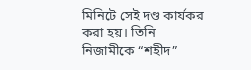মিনিটে সেই দণ্ড কার্যকর করা হয়। তিনি নিজামীকে “শহীদ”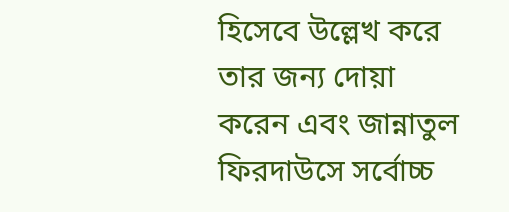হিসেবে উল্লেখ করে তার জন্য দোয়া করেন এবং জান্নাতুল ফিরদাউসে সর্বোচ্চ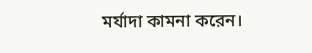মর্যাদা কামনা করেন।